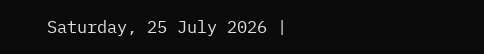Saturday, 25 July 2026 |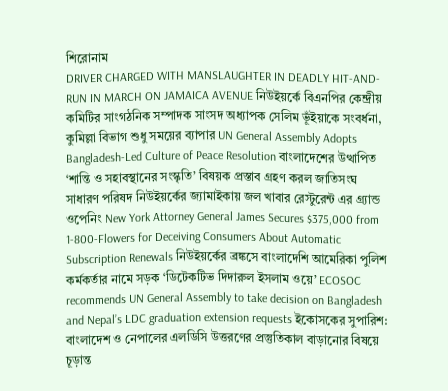শিরোনাম
DRIVER CHARGED WITH MANSLAUGHTER IN DEADLY HIT-AND-RUN IN MARCH ON JAMAICA AVENUE নিউইয়র্কে বিএনপির কেন্দ্রীয় কমিটির সাংগঠনিক সম্পাদক সাংসদ অধ্যাপক সেলিম ভূঁইয়াকে সংবর্ধনা, কুমিল্লা বিভাগ শুধু সময়ের ব্যাপার UN General Assembly Adopts Bangladesh-Led Culture of Peace Resolution বাংলাদেশের উত্থাপিত ‘শান্তি ও সহাবস্থানের সংস্কৃতি’ বিষয়ক প্রস্তাব গ্রহণ করল জাতিসংঘ সাধারণ পরিষদ নিউইয়র্কের জ্যামাইকায় জল খাবার রেস্টুরেন্ট এর গ্র্যান্ড ওপেনিং New York Attorney General James Secures $375,000 from 1-800-Flowers for Deceiving Consumers About Automatic Subscription Renewals নিউইয়র্কের ব্রঙ্কসে বাংলাদেশি আমেরিকা পুলিশ কর্মকর্তার নামে সড়ক ‘ডিটেকটিভ দিদারুল ইসলাম ওয়ে’ ECOSOC recommends UN General Assembly to take decision on Bangladesh and Nepal’s LDC graduation extension requests ইকোসকের সুপারিশ: বাংলাদেশ ও নেপালের এলডিসি উত্তরণের প্রস্তুতিকাল বাড়ানোর বিষয়ে চূড়ান্ত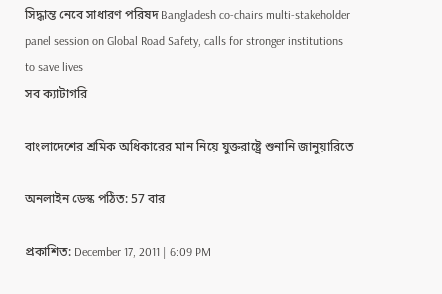সিদ্ধান্ত নেবে সাধারণ পরিষদ Bangladesh co-chairs multi-stakeholder panel session on Global Road Safety, calls for stronger institutions to save lives
সব ক্যাটাগরি

বাংলাদেশের শ্রমিক অধিকারের মান নিয়ে যুক্তরাষ্ট্রে শুনানি জানুয়ারিতে

অনলাইন ডেস্ক পঠিত: 57 বার

প্রকাশিত: December 17, 2011 | 6:09 PM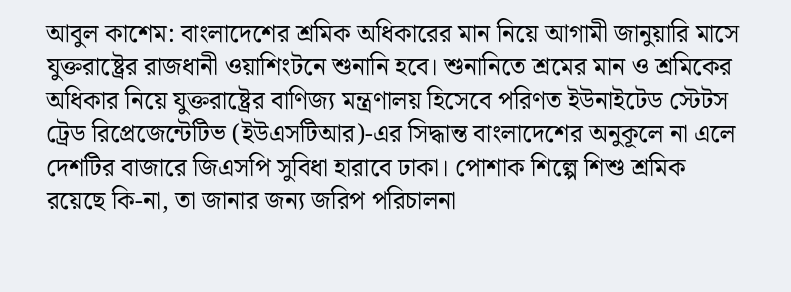আবুল কাশেম: বাংলাদেশের শ্রমিক অধিকারের মান নিয়ে আগামী জানুয়ারি মাসে যুক্তরাষ্ট্রের রাজধানী ওয়াশিংটনে শুনানি হবে। শুনানিতে শ্রমের মান ও শ্রমিকের অধিকার নিয়ে যুক্তরাষ্ট্রের বাণিজ্য মন্ত্রণালয় হিসেবে পরিণত ইউনাইটেড স্টেটস ট্রেড রিপ্রেজেন্টেটিভ (ইউএসটিআর)-এর সিদ্ধান্ত বাংলাদেশের অনুকূলে না এলে দেশটির বাজারে জিএসপি সুবিধা হারাবে ঢাকা। পোশাক শিল্পে শিশু শ্রমিক রয়েছে কি-না, তা জানার জন্য জরিপ পরিচালনা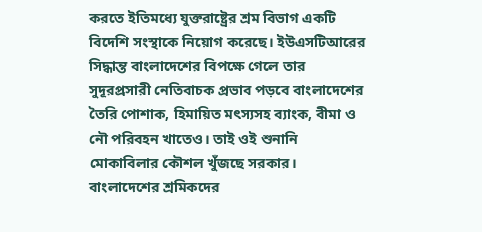করতে ইতিমধ্যে যুক্তরাষ্ট্রের শ্রম বিভাগ একটি বিদেশি সংস্থাকে নিয়োগ করেছে। ইউএসটিআরের সিদ্ধান্ত বাংলাদেশের বিপক্ষে গেলে তার সুদূরপ্রসারী নেতিবাচক প্রভাব পড়বে বাংলাদেশের তৈরি পোশাক, হিমায়িত মৎস্যসহ ব্যাংক, বীমা ও নৌ পরিবহন খাতেও। তাই ওই শুনানি মোকাবিলার কৌশল খুঁজছে সরকার। বাংলাদেশের শ্রমিকদের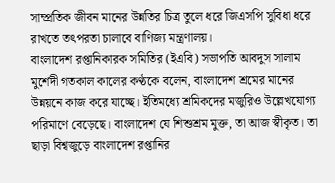সাম্প্রতিক জীবন মানের উন্নতির চিত্র তুলে ধরে জিএসপি সুবিধা ধরে রাখতে তৎপরতা চালাবে বাণিজ্য মন্ত্রণালয়।
বাংলাদেশ রপ্তানিকারক সমিতির (ইএবি) সভাপতি আবদুস সালাম মুর্শেদী গতকাল কালের কণ্ঠকে বলেন, বাংলাদেশ শ্রমের মানের উন্নয়নে কাজ করে যাচ্ছে। ইতিমধ্যে শ্রমিকদের মজুরিও উল্লেখযোগ্য পরিমাণে বেড়েছে। বাংলাদেশ যে শিশুশ্রম মুক্ত, তা আজ স্বীকৃত। তা ছাড়া বিশ্বজুড়ে বাংলাদেশ রপ্তানির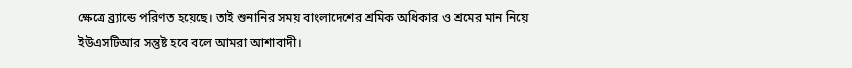ক্ষেত্রে ব্র্যান্ডে পরিণত হয়েছে। তাই শুনানির সময় বাংলাদেশের শ্রমিক অধিকার ও শ্রমের মান নিয়ে ইউএসটিআর সন্তুষ্ট হবে বলে আমরা আশাবাদী।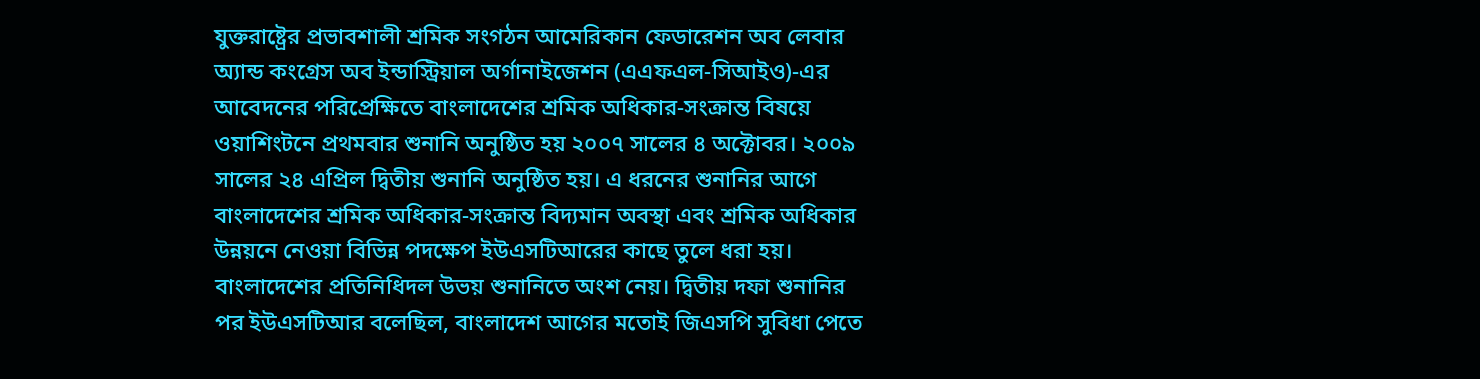যুক্তরাষ্ট্রের প্রভাবশালী শ্রমিক সংগঠন আমেরিকান ফেডারেশন অব লেবার অ্যান্ড কংগ্রেস অব ইন্ডাস্ট্রিয়াল অর্গানাইজেশন (এএফএল-সিআইও)-এর আবেদনের পরিপ্রেক্ষিতে বাংলাদেশের শ্রমিক অধিকার-সংক্রান্ত বিষয়ে ওয়াশিংটনে প্রথমবার শুনানি অনুষ্ঠিত হয় ২০০৭ সালের ৪ অক্টোবর। ২০০৯ সালের ২৪ এপ্রিল দ্বিতীয় শুনানি অনুষ্ঠিত হয়। এ ধরনের শুনানির আগে বাংলাদেশের শ্রমিক অধিকার-সংক্রান্ত বিদ্যমান অবস্থা এবং শ্রমিক অধিকার উন্নয়নে নেওয়া বিভিন্ন পদক্ষেপ ইউএসটিআরের কাছে তুলে ধরা হয়। বাংলাদেশের প্রতিনিধিদল উভয় শুনানিতে অংশ নেয়। দ্বিতীয় দফা শুনানির পর ইউএসটিআর বলেছিল, বাংলাদেশ আগের মতোই জিএসপি সুবিধা পেতে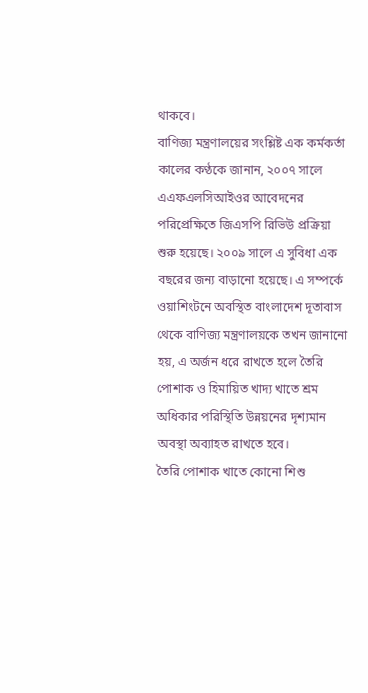থাকবে।
বাণিজ্য মন্ত্রণালয়ের সংশ্লিষ্ট এক কর্মকর্তা কালের কণ্ঠকে জানান, ২০০৭ সালে এএফএলসিআইওর আবেদনের পরিপ্রেক্ষিতে জিএসপি রিভিউ প্রক্রিয়া শুরু হয়েছে। ২০০৯ সালে এ সুবিধা এক বছরের জন্য বাড়ানো হয়েছে। এ সম্পর্কে ওয়াশিংটনে অবস্থিত বাংলাদেশ দূতাবাস থেকে বাণিজ্য মন্ত্রণালয়কে তখন জানানো হয়, এ অর্জন ধরে রাখতে হলে তৈরি পোশাক ও হিমায়িত খাদ্য খাতে শ্রম অধিকার পরিস্থিতি উন্নয়নের দৃশ্যমান অবস্থা অব্যাহত রাখতে হবে।
তৈরি পোশাক খাতে কোনো শিশু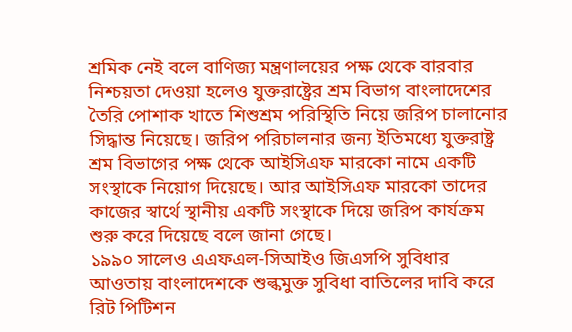শ্রমিক নেই বলে বাণিজ্য মন্ত্রণালয়ের পক্ষ থেকে বারবার নিশ্চয়তা দেওয়া হলেও যুক্তরাষ্ট্রের শ্রম বিভাগ বাংলাদেশের তৈরি পোশাক খাতে শিশুশ্রম পরিস্থিতি নিয়ে জরিপ চালানোর সিদ্ধান্ত নিয়েছে। জরিপ পরিচালনার জন্য ইতিমধ্যে যুক্তরাষ্ট্র শ্রম বিভাগের পক্ষ থেকে আইসিএফ মারকো নামে একটি সংস্থাকে নিয়োগ দিয়েছে। আর আইসিএফ মারকো তাদের কাজের স্বার্থে স্থানীয় একটি সংস্থাকে দিয়ে জরিপ কার্যক্রম শুরু করে দিয়েছে বলে জানা গেছে।
১৯৯০ সালেও এএফএল-সিআইও জিএসপি সুবিধার আওতায় বাংলাদেশকে শুল্কমুক্ত সুবিধা বাতিলের দাবি করে রিট পিটিশন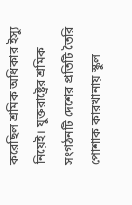করেছিল শ্রমিক অধিকার ইস্যু নিয়েই। যুক্তরাষ্ট্রের শ্রমিক সংগঠনটি দেশের প্রতিটি তৈরি পোশাক কারখানায় স্কুল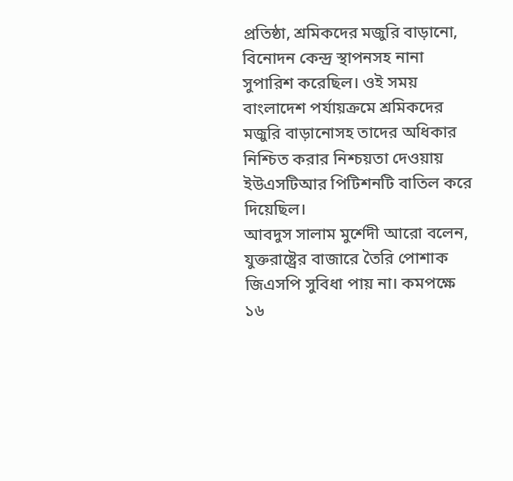প্রতিষ্ঠা, শ্রমিকদের মজুরি বাড়ানো, বিনোদন কেন্দ্র স্থাপনসহ নানা সুপারিশ করেছিল। ওই সময় বাংলাদেশ পর্যায়ক্রমে শ্রমিকদের মজুরি বাড়ানোসহ তাদের অধিকার নিশ্চিত করার নিশ্চয়তা দেওয়ায় ইউএসটিআর পিটিশনটি বাতিল করে দিয়েছিল।
আবদুস সালাম মুর্শেদী আরো বলেন, যুক্তরাষ্ট্রের বাজারে তৈরি পোশাক জিএসপি সুবিধা পায় না। কমপক্ষে ১৬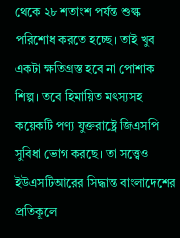থেকে ২৮ শতাংশ পর্যন্ত শুল্ক পরিশোধ করতে হচ্ছে। তাই খুব একটা ক্ষতিগ্রস্ত হবে না পোশাক শিল্প। তবে হিমায়িত মৎস্যসহ কয়েকটি পণ্য যুক্তরাষ্ট্রে জিএসপি সুবিধা ভোগ করছে। তা সত্ত্বেও ইউএসটিআরের সিদ্ধান্ত বাংলাদেশের প্রতিকূলে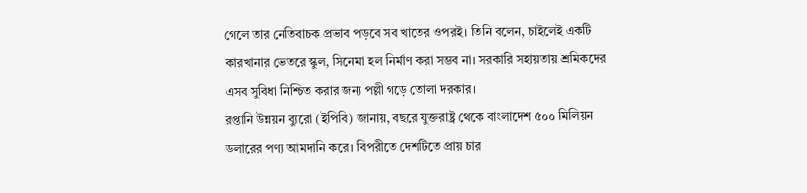গেলে তার নেতিবাচক প্রভাব পড়বে সব খাতের ওপরই। তিনি বলেন, চাইলেই একটি কারখানার ভেতরে স্কুল, সিনেমা হল নির্মাণ করা সম্ভব না। সরকারি সহায়তায় শ্রমিকদের এসব সুবিধা নিশ্চিত করার জন্য পল্লী গড়ে তোলা দরকার।
রপ্তানি উন্নয়ন ব্যুরো (ইপিবি) জানায়, বছরে যুক্তরাষ্ট্র থেকে বাংলাদেশ ৫০০ মিলিয়ন ডলারের পণ্য আমদানি করে। বিপরীতে দেশটিতে প্রায় চার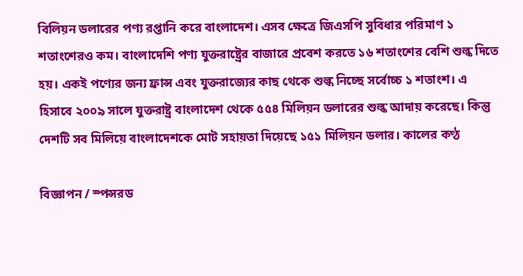বিলিয়ন ডলারের পণ্য রপ্তানি করে বাংলাদেশ। এসব ক্ষেত্রে জিএসপি সুবিধার পরিমাণ ১ শতাংশেরও কম। বাংলাদেশি পণ্য যুক্তরাষ্ট্রের বাজারে প্রবেশ করতে ১৬ শতাংশের বেশি শুল্ক দিতে হয়। একই পণ্যের জন্য ফ্রান্স এবং যুক্তরাজ্যের কাছ থেকে শুল্ক নিচ্ছে সর্বোচ্চ ১ শতাংশ। এ হিসাবে ২০০৯ সালে যুক্তরাষ্ট্র বাংলাদেশ থেকে ৫৫৪ মিলিয়ন ডলারের শুল্ক আদায় করেছে। কিন্তু দেশটি সব মিলিয়ে বাংলাদেশকে মোট সহায়তা দিয়েছে ১৫১ মিলিয়ন ডলার। কালের কণ্ঠ

বিজ্ঞাপন / স্পন্সরড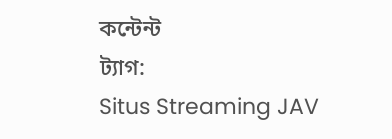কন্টেন্ট
ট্যাগ:
Situs Streaming JAV